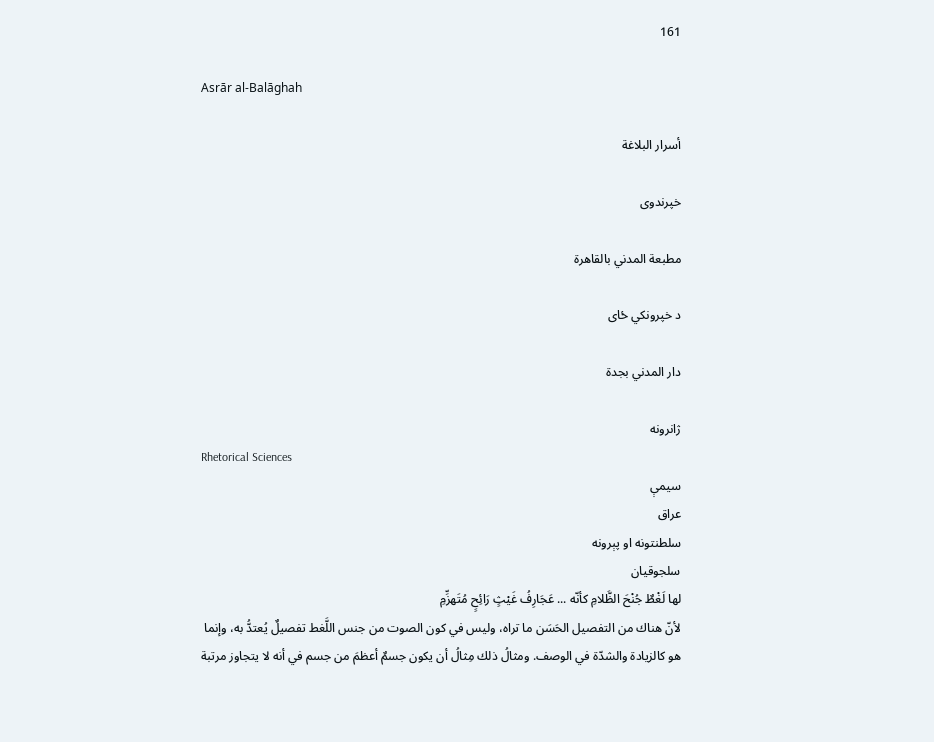161

Asrār al-Balāghah

أسرار البلاغة

خپرندوی

مطبعة المدني بالقاهرة

د خپرونکي ځای

دار المدني بجدة

ژانرونه
Rhetorical Sciences
سیمې
عراق
سلطنتونه او پېرونه
سلجوقيان
لها لَغْطٌ جُنْحَ الظَّلامِ كأنّه ... عَجَارِفُ غَيْثٍ رَائِحٍ مُتَهزِّمِ
لأنّ هناك من التفصيل الحَسَن ما تراه، وليس في كون الصوت من جنس اللَّغط تفصيلٌ يُعتدُّ به، وإنما هو كالزيادة والشدّة في الوصف. ومثالُ ذلك مِثالُ أن يكون جسمٌ أعظمَ من جسم في أنه لا يتجاوز مرتبة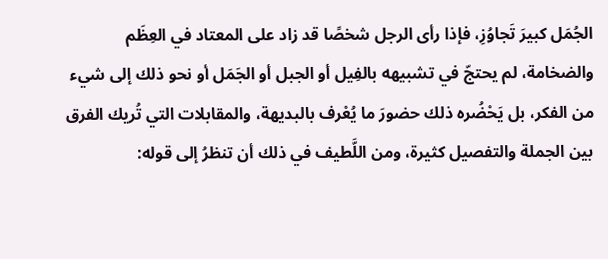الجُمَل كبيرَ تَجاوُزِ، فإذا رأى الرجل شخصًا قد زاد على المعتاد في العِظَم والضخامة، لم يحتجّ في تشبيهه بالفِيل أو الجبل أو الجَمَل أو نحو ذلك إلى شيء من الفكر، بل يَحْضُره ذلك حضورَ ما يُعْرف بالبديهة، والمقابلات التي تُريك الفرق بين الجملة والتفصيل كثيرة، ومن اللَّطيف في ذلك أن تنظرُ إلى قوله: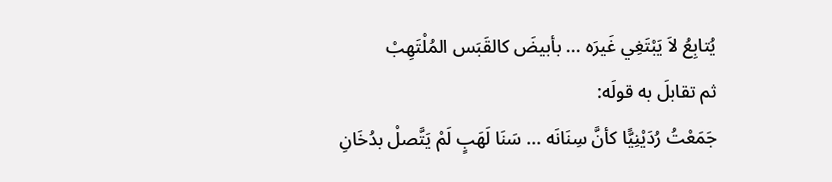يُتابِعُ لاَ يَبْتَغِي غَيرَه ... بأبيضَ كالقَبَس المُلْتَهِبْ
ثم تقابلَ به قولَه:
جَمَعْتُ رُدَيْنِيًّا كأنَّ سِنَانَه ... سَنَا لَهَبٍ لَمْ يَتَّصلْ بدُخَانِ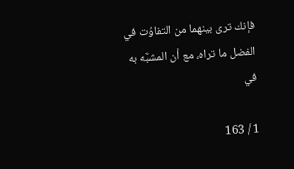فإنك ترى بينهما من التفاوُت في الفضل ما تراه، مع أن المشبَّه به في

1 / 163